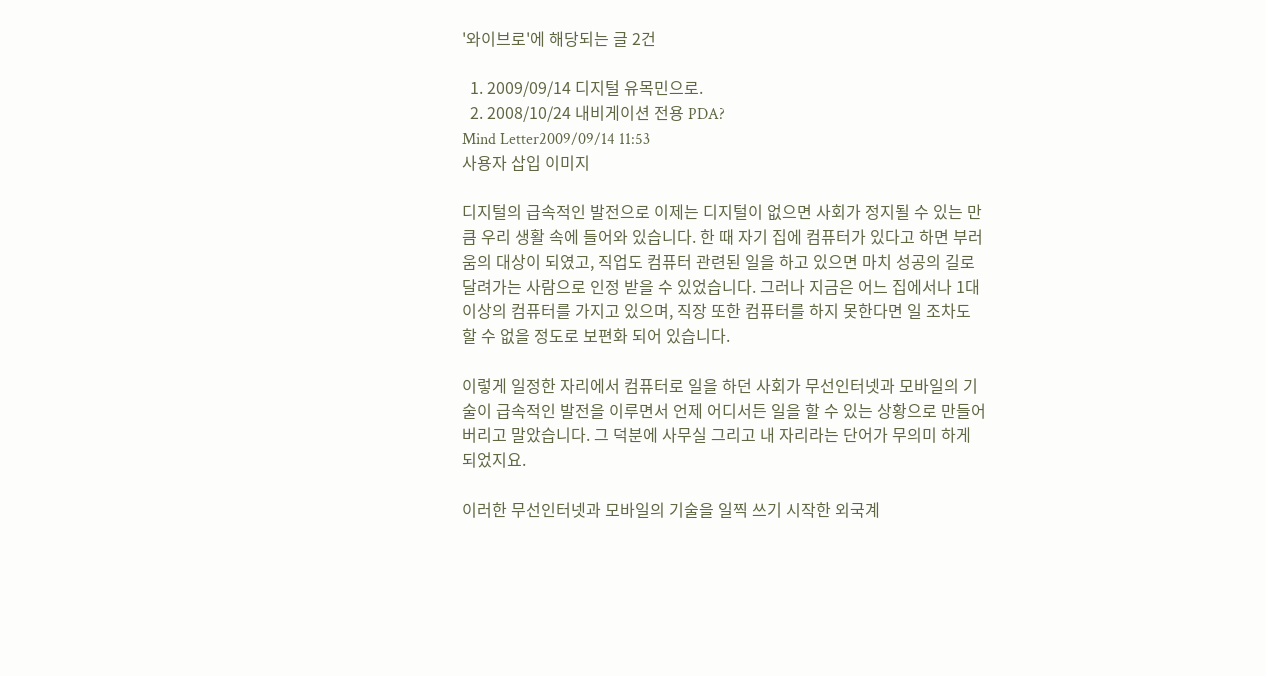'와이브로'에 해당되는 글 2건

  1. 2009/09/14 디지털 유목민으로.
  2. 2008/10/24 내비게이션 전용 PDA?
Mind Letter2009/09/14 11:53
사용자 삽입 이미지

디지털의 급속적인 발전으로 이제는 디지털이 없으면 사회가 정지될 수 있는 만큼 우리 생활 속에 들어와 있습니다. 한 때 자기 집에 컴퓨터가 있다고 하면 부러움의 대상이 되였고, 직업도 컴퓨터 관련된 일을 하고 있으면 마치 성공의 길로 달려가는 사람으로 인정 받을 수 있었습니다. 그러나 지금은 어느 집에서나 1대 이상의 컴퓨터를 가지고 있으며, 직장 또한 컴퓨터를 하지 못한다면 일 조차도 할 수 없을 정도로 보편화 되어 있습니다.

이렇게 일정한 자리에서 컴퓨터로 일을 하던 사회가 무선인터넷과 모바일의 기술이 급속적인 발전을 이루면서 언제 어디서든 일을 할 수 있는 상황으로 만들어 버리고 말았습니다. 그 덕분에 사무실 그리고 내 자리라는 단어가 무의미 하게 되었지요.

이러한 무선인터넷과 모바일의 기술을 일찍 쓰기 시작한 외국계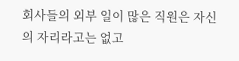회사들의 외부 일이 많은 직원은 자신의 자리라고는 없고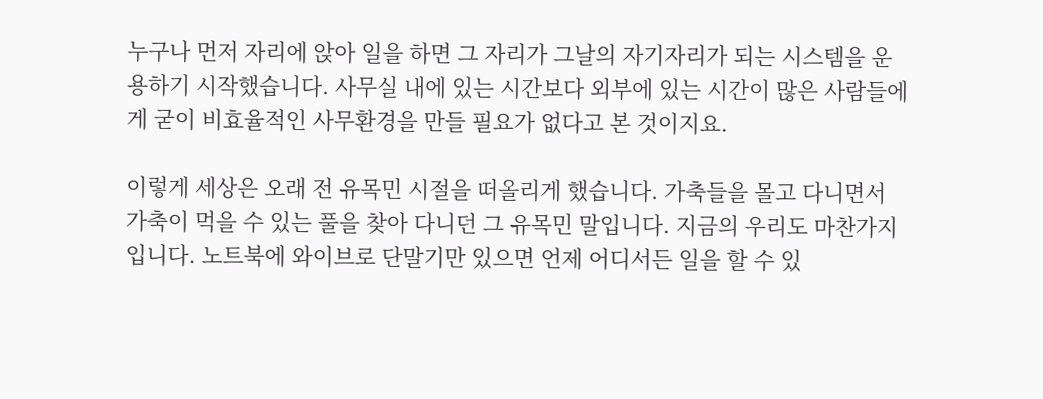누구나 먼저 자리에 앉아 일을 하면 그 자리가 그날의 자기자리가 되는 시스템을 운용하기 시작했습니다. 사무실 내에 있는 시간보다 외부에 있는 시간이 많은 사람들에게 굳이 비효율적인 사무환경을 만들 필요가 없다고 본 것이지요.

이렇게 세상은 오래 전 유목민 시절을 떠올리게 했습니다. 가축들을 몰고 다니면서 가축이 먹을 수 있는 풀을 찾아 다니던 그 유목민 말입니다. 지금의 우리도 마찬가지 입니다. 노트북에 와이브로 단말기만 있으면 언제 어디서든 일을 할 수 있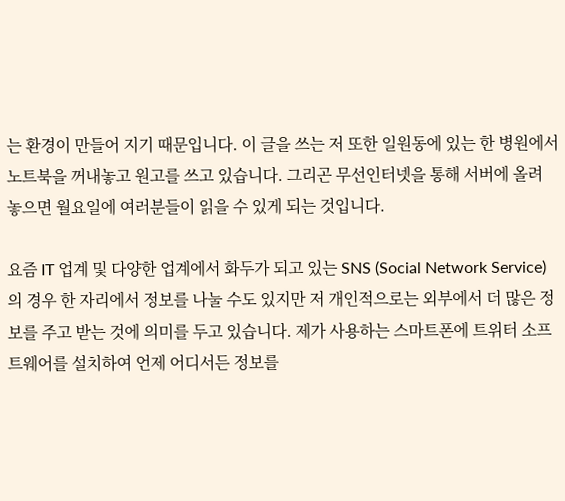는 환경이 만들어 지기 때문입니다. 이 글을 쓰는 저 또한 일원동에 있는 한 병원에서 노트북을 꺼내놓고 원고를 쓰고 있습니다. 그리곤 무선인터넷을 통해 서버에 올려 놓으면 월요일에 여러분들이 읽을 수 있게 되는 것입니다.

요즘 IT 업계 및 다양한 업계에서 화두가 되고 있는 SNS (Social Network Service)의 경우 한 자리에서 정보를 나눌 수도 있지만 저 개인적으로는 외부에서 더 많은 정보를 주고 받는 것에 의미를 두고 있습니다. 제가 사용하는 스마트폰에 트위터 소프트웨어를 설치하여 언제 어디서든 정보를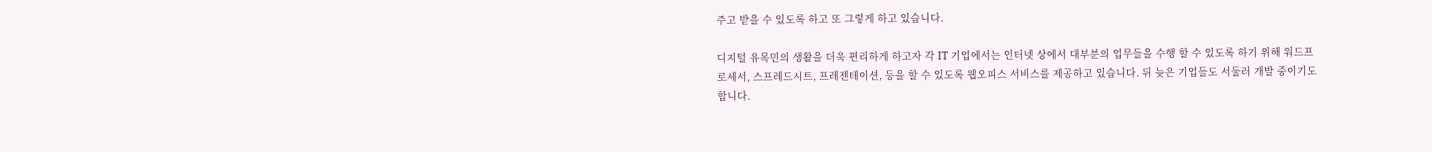주고 받을 수 있도록 하고 또 그렇게 하고 있습니다.

디지털 유목민의 생활을 더욱 편리하게 하고자 각 IT 기업에서는 인터넷 상에서 대부분의 업무들을 수행 할 수 있도록 하기 위해 워드프로세서, 스프레드시트, 프레젠테이션, 등을 할 수 있도록 웹오피스 서비스를 제공하고 있습니다. 뒤 늦은 기업들도 서둘러 개발 중이기도 합니다.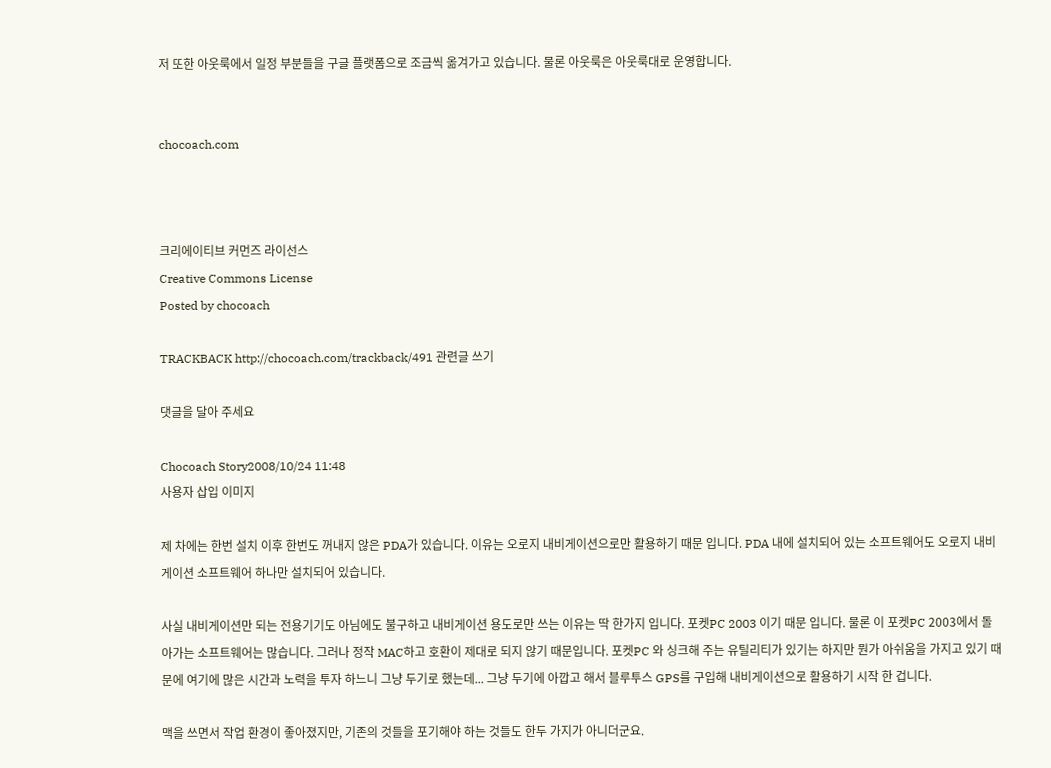저 또한 아웃룩에서 일정 부분들을 구글 플랫폼으로 조금씩 옮겨가고 있습니다. 물론 아웃룩은 아웃룩대로 운영합니다.


chocoach.com



크리에이티브 커먼즈 라이선스
Creative Commons License
Posted by chocoach

TRACKBACK http://chocoach.com/trackback/491 관련글 쓰기

댓글을 달아 주세요

Chocoach Story2008/10/24 11:48
사용자 삽입 이미지

제 차에는 한번 설치 이후 한번도 꺼내지 않은 PDA가 있습니다. 이유는 오로지 내비게이션으로만 활용하기 때문 입니다. PDA 내에 설치되어 있는 소프트웨어도 오로지 내비게이션 소프트웨어 하나만 설치되어 있습니다.

사실 내비게이션만 되는 전용기기도 아님에도 불구하고 내비게이션 용도로만 쓰는 이유는 딱 한가지 입니다. 포켓PC 2003 이기 때문 입니다. 물론 이 포켓PC 2003에서 돌아가는 소프트웨어는 많습니다. 그러나 정작 MAC하고 호환이 제대로 되지 않기 때문입니다. 포켓PC 와 싱크해 주는 유틸리티가 있기는 하지만 뭔가 아쉬움을 가지고 있기 때문에 여기에 많은 시간과 노력을 투자 하느니 그냥 두기로 했는데... 그냥 두기에 아깝고 해서 블루투스 GPS를 구입해 내비게이션으로 활용하기 시작 한 겁니다.

맥을 쓰면서 작업 환경이 좋아졌지만, 기존의 것들을 포기해야 하는 것들도 한두 가지가 아니더군요.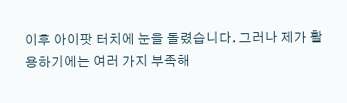이후 아이팟 터치에 눈을 돌렸습니다. 그러나 제가 활용하기에는 여러 가지 부족해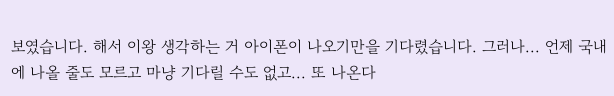보였습니다. 해서 이왕 생각하는 거 아이폰이 나오기만을 기다렸습니다. 그러나... 언제 국내에 나올 줄도 모르고 마냥 기다릴 수도 없고... 또 나온다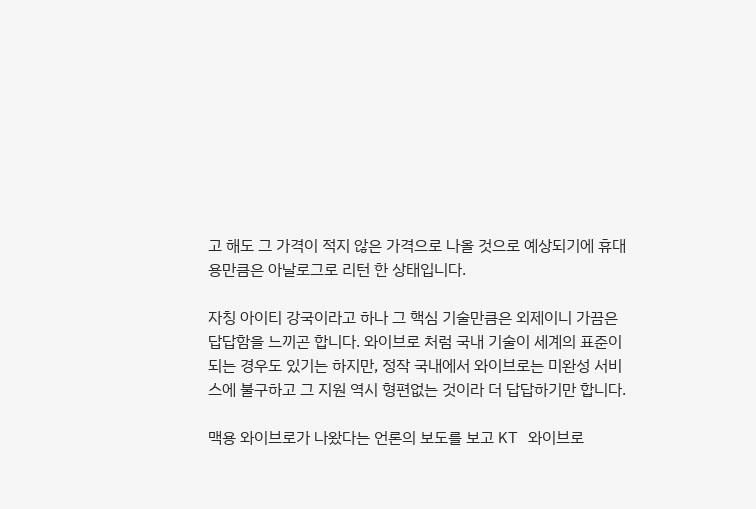고 해도 그 가격이 적지 않은 가격으로 나올 것으로 예상되기에 휴대용만큼은 아날로그로 리턴 한 상태입니다.

자칭 아이티 강국이라고 하나 그 핵심 기술만큼은 외제이니 가끔은 답답함을 느끼곤 합니다. 와이브로 처럼 국내 기술이 세계의 표준이 되는 경우도 있기는 하지만, 정작 국내에서 와이브로는 미완성 서비스에 불구하고 그 지원 역시 형편없는 것이라 더 답답하기만 합니다.

맥용 와이브로가 나왔다는 언론의 보도를 보고 KT 와이브로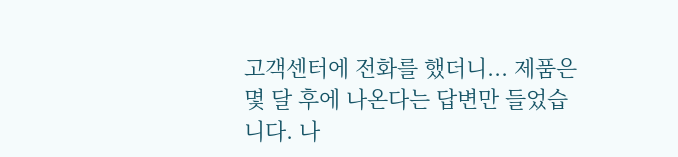고객센터에 전화를 했더니... 제품은 몇 달 후에 나온다는 답변만 들었습니다. 나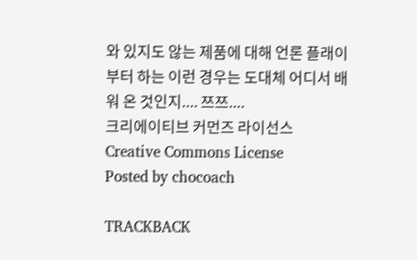와 있지도 않는 제품에 대해 언론 플래이부터 하는 이런 경우는 도대체 어디서 배워 온 것인지.... 쯔쯔....
크리에이티브 커먼즈 라이선스
Creative Commons License
Posted by chocoach

TRACKBACK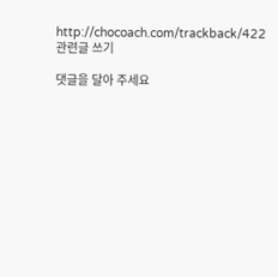http://chocoach.com/trackback/422 관련글 쓰기

댓글을 달아 주세요